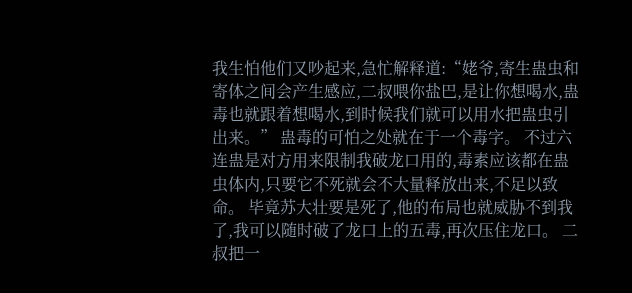我生怕他们又吵起来,急忙解释道:“姥爷,寄生蛊虫和寄体之间会产生感应,二叔喂你盐巴,是让你想喝水,蛊毒也就跟着想喝水,到时候我们就可以用水把蛊虫引出来。” 蛊毒的可怕之处就在于一个毒字。 不过六连蛊是对方用来限制我破龙口用的,毒素应该都在蛊虫体内,只要它不死就会不大量释放出来,不足以致命。 毕竟苏大壮要是死了,他的布局也就威胁不到我了,我可以随时破了龙口上的五毒,再次压住龙口。 二叔把一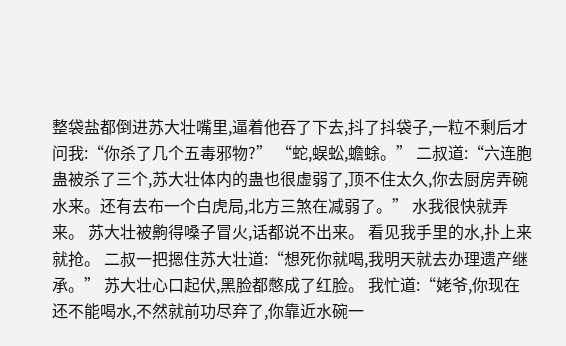整袋盐都倒进苏大壮嘴里,逼着他吞了下去,抖了抖袋子,一粒不剩后才问我:“你杀了几个五毒邪物?” “蛇,蜈蚣,蟾蜍。” 二叔道:“六连胞蛊被杀了三个,苏大壮体内的蛊也很虚弱了,顶不住太久,你去厨房弄碗水来。还有去布一个白虎局,北方三煞在减弱了。” 水我很快就弄来。 苏大壮被齁得嗓子冒火,话都说不出来。 看见我手里的水,扑上来就抢。 二叔一把摁住苏大壮道:“想死你就喝,我明天就去办理遗产继承。” 苏大壮心口起伏,黑脸都憋成了红脸。 我忙道:“姥爷,你现在还不能喝水,不然就前功尽弃了,你靠近水碗一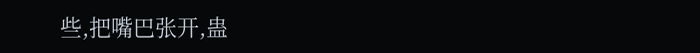些,把嘴巴张开,蛊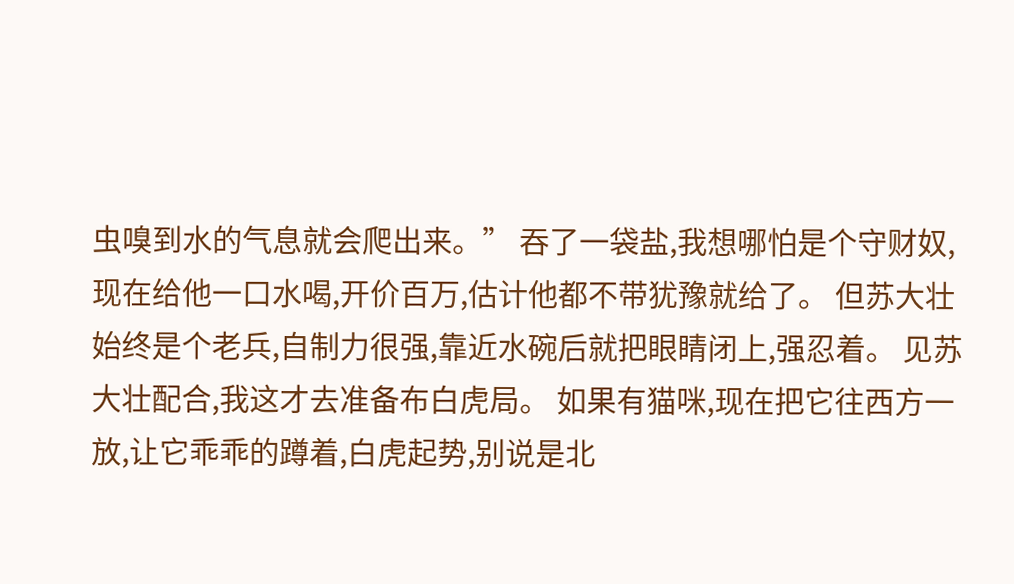虫嗅到水的气息就会爬出来。” 吞了一袋盐,我想哪怕是个守财奴,现在给他一口水喝,开价百万,估计他都不带犹豫就给了。 但苏大壮始终是个老兵,自制力很强,靠近水碗后就把眼睛闭上,强忍着。 见苏大壮配合,我这才去准备布白虎局。 如果有猫咪,现在把它往西方一放,让它乖乖的蹲着,白虎起势,别说是北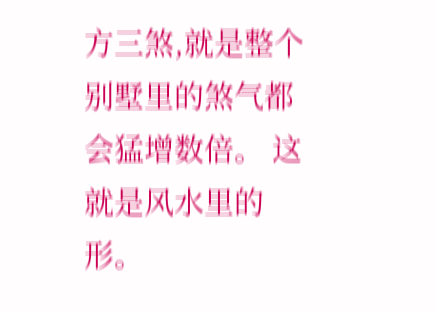方三煞,就是整个别墅里的煞气都会猛增数倍。 这就是风水里的形。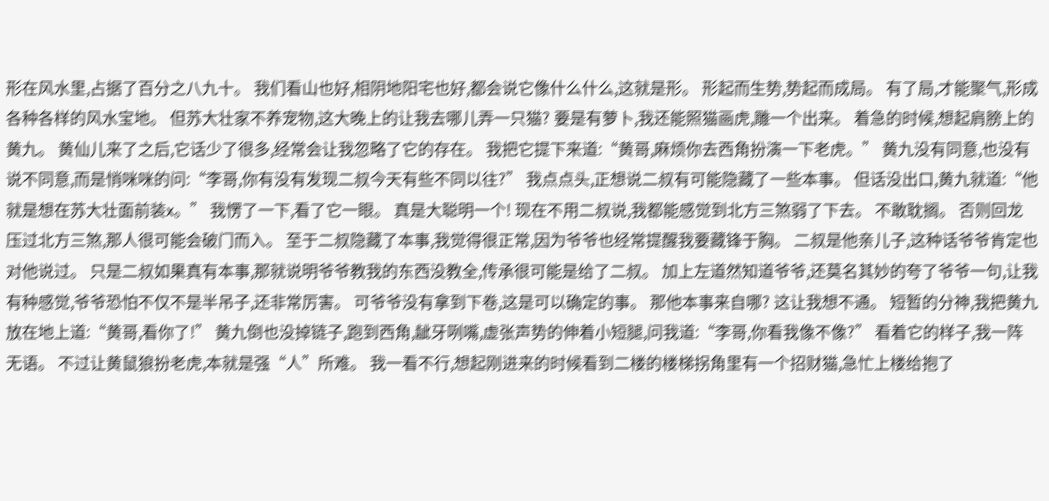形在风水里,占据了百分之八九十。 我们看山也好,相阴地阳宅也好,都会说它像什么什么,这就是形。 形起而生势,势起而成局。 有了局,才能聚气,形成各种各样的风水宝地。 但苏大壮家不养宠物,这大晚上的让我去哪儿弄一只猫? 要是有萝卜,我还能照猫画虎,雕一个出来。 着急的时候,想起肩膀上的黄九。 黄仙儿来了之后,它话少了很多,经常会让我忽略了它的存在。 我把它提下来道:“黄哥,麻烦你去西角扮演一下老虎。” 黄九没有同意,也没有说不同意,而是悄咪咪的问:“李哥,你有没有发现二叔今天有些不同以往?” 我点点头,正想说二叔有可能隐藏了一些本事。 但话没出口,黄九就道:“他就是想在苏大壮面前装x。” 我愣了一下,看了它一眼。 真是大聪明一个! 现在不用二叔说,我都能感觉到北方三煞弱了下去。 不敢耽搁。 否则回龙压过北方三煞,那人很可能会破门而入。 至于二叔隐藏了本事,我觉得很正常,因为爷爷也经常提醒我要藏锋于胸。 二叔是他亲儿子,这种话爷爷肯定也对他说过。 只是二叔如果真有本事,那就说明爷爷教我的东西没教全,传承很可能是给了二叔。 加上左道然知道爷爷,还莫名其妙的夸了爷爷一句,让我有种感觉,爷爷恐怕不仅不是半吊子,还非常厉害。 可爷爷没有拿到下卷,这是可以确定的事。 那他本事来自哪? 这让我想不通。 短暂的分神,我把黄九放在地上道:“黄哥,看你了!” 黄九倒也没掉链子,跑到西角,龇牙咧嘴,虚张声势的伸着小短腿,问我道:“李哥,你看我像不像?” 看着它的样子,我一阵无语。 不过让黄鼠狼扮老虎,本就是强“人”所难。 我一看不行,想起刚进来的时候看到二楼的楼梯拐角里有一个招财猫,急忙上楼给抱了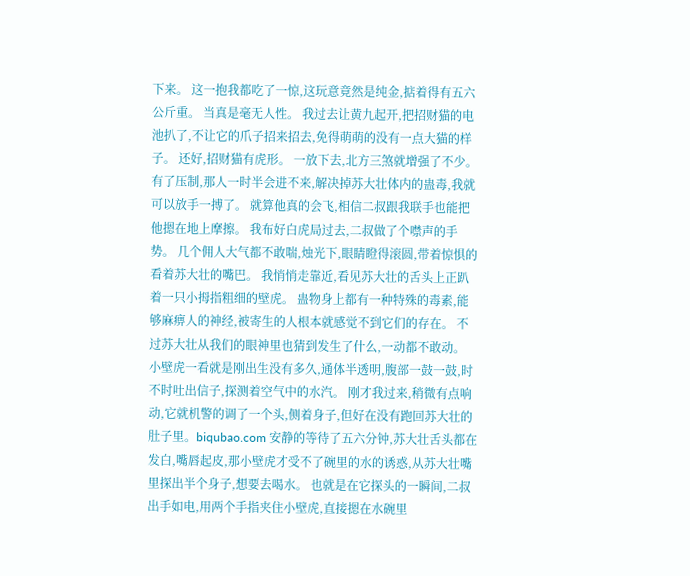下来。 这一抱我都吃了一惊,这玩意竟然是纯金,掂着得有五六公斤重。 当真是毫无人性。 我过去让黄九起开,把招财猫的电池扒了,不让它的爪子招来招去,免得萌萌的没有一点大猫的样子。 还好,招财猫有虎形。 一放下去,北方三煞就增强了不少。 有了压制,那人一时半会进不来,解决掉苏大壮体内的蛊毒,我就可以放手一搏了。 就算他真的会飞,相信二叔跟我联手也能把他摁在地上摩擦。 我布好白虎局过去,二叔做了个噤声的手势。 几个佣人大气都不敢喘,烛光下,眼睛瞪得滚圆,带着惊惧的看着苏大壮的嘴巴。 我悄悄走靠近,看见苏大壮的舌头上正趴着一只小拇指粗细的壁虎。 蛊物身上都有一种特殊的毒素,能够麻痹人的神经,被寄生的人根本就感觉不到它们的存在。 不过苏大壮从我们的眼神里也猜到发生了什么,一动都不敢动。 小壁虎一看就是刚出生没有多久,通体半透明,腹部一鼓一鼓,时不时吐出信子,探测着空气中的水汽。 刚才我过来,稍微有点响动,它就机警的调了一个头,侧着身子,但好在没有跑回苏大壮的肚子里。biqubao.com 安静的等待了五六分钟,苏大壮舌头都在发白,嘴唇起皮,那小壁虎才受不了碗里的水的诱惑,从苏大壮嘴里探出半个身子,想要去喝水。 也就是在它探头的一瞬间,二叔出手如电,用两个手指夹住小壁虎,直接摁在水碗里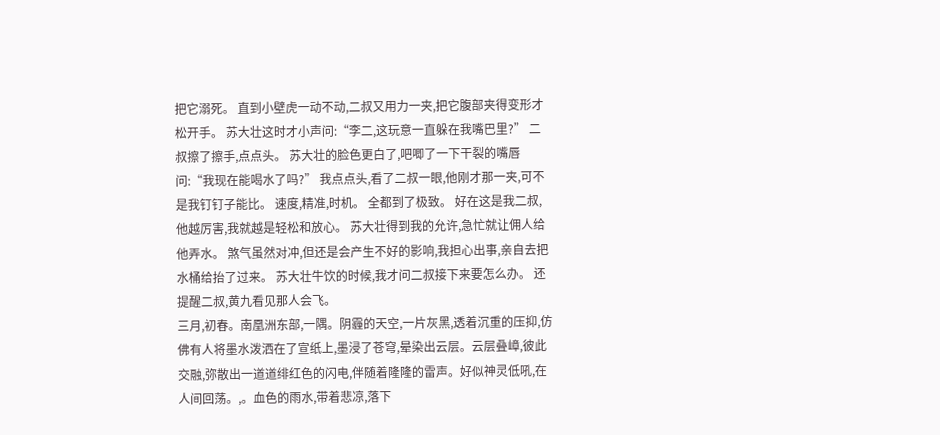把它溺死。 直到小壁虎一动不动,二叔又用力一夹,把它腹部夹得变形才松开手。 苏大壮这时才小声问:“李二,这玩意一直躲在我嘴巴里?” 二叔擦了擦手,点点头。 苏大壮的脸色更白了,吧唧了一下干裂的嘴唇问:“我现在能喝水了吗?” 我点点头,看了二叔一眼,他刚才那一夹,可不是我钉钉子能比。 速度,精准,时机。 全都到了极致。 好在这是我二叔,他越厉害,我就越是轻松和放心。 苏大壮得到我的允许,急忙就让佣人给他弄水。 煞气虽然对冲,但还是会产生不好的影响,我担心出事,亲自去把水桶给抬了过来。 苏大壮牛饮的时候,我才问二叔接下来要怎么办。 还提醒二叔,黄九看见那人会飞。
三月,初春。南凰洲东部,一隅。阴霾的天空,一片灰黑,透着沉重的压抑,仿佛有人将墨水泼洒在了宣纸上,墨浸了苍穹,晕染出云层。云层叠嶂,彼此交融,弥散出一道道绯红色的闪电,伴随着隆隆的雷声。好似神灵低吼,在人间回荡。,。血色的雨水,带着悲凉,落下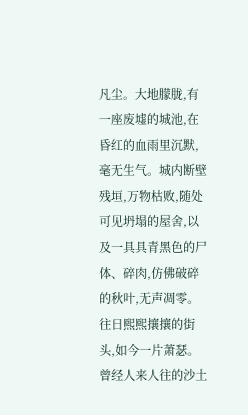凡尘。大地朦胧,有一座废墟的城池,在昏红的血雨里沉默,毫无生气。城内断壁残垣,万物枯败,随处可见坍塌的屋舍,以及一具具青黑色的尸体、碎肉,仿佛破碎的秋叶,无声凋零。往日熙熙攘攘的街头,如今一片萧瑟。曾经人来人往的沙土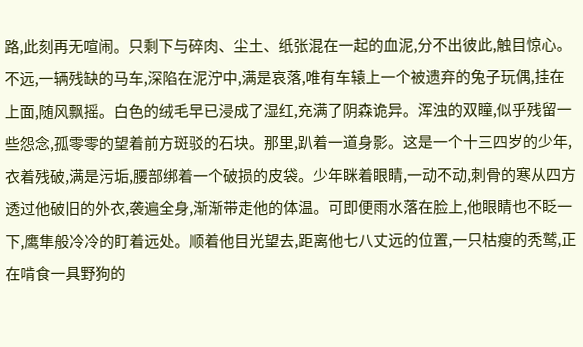路,此刻再无喧闹。只剩下与碎肉、尘土、纸张混在一起的血泥,分不出彼此,触目惊心。不远,一辆残缺的马车,深陷在泥泞中,满是哀落,唯有车辕上一个被遗弃的兔子玩偶,挂在上面,随风飘摇。白色的绒毛早已浸成了湿红,充满了阴森诡异。浑浊的双瞳,似乎残留一些怨念,孤零零的望着前方斑驳的石块。那里,趴着一道身影。这是一个十三四岁的少年,衣着残破,满是污垢,腰部绑着一个破损的皮袋。少年眯着眼睛,一动不动,刺骨的寒从四方透过他破旧的外衣,袭遍全身,渐渐带走他的体温。可即便雨水落在脸上,他眼睛也不眨一下,鹰隼般冷冷的盯着远处。顺着他目光望去,距离他七八丈远的位置,一只枯瘦的秃鹫,正在啃食一具野狗的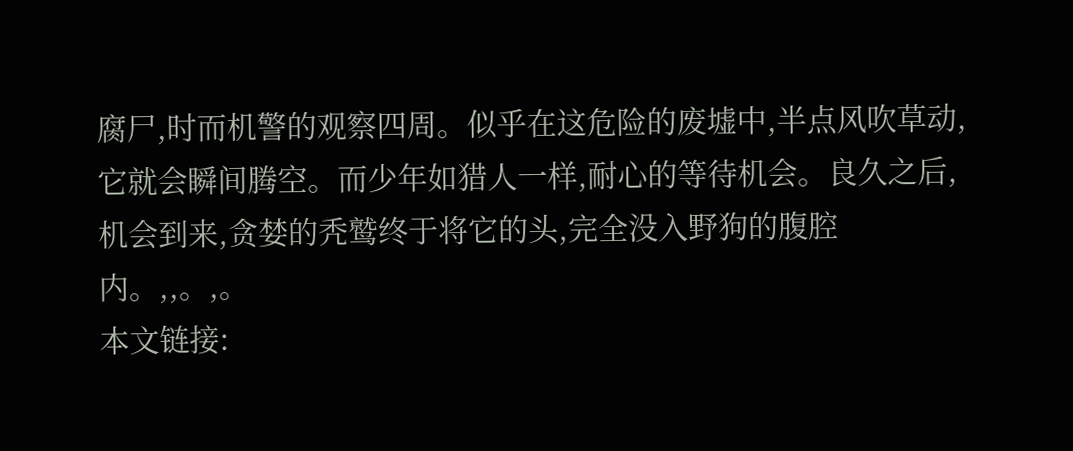腐尸,时而机警的观察四周。似乎在这危险的废墟中,半点风吹草动,它就会瞬间腾空。而少年如猎人一样,耐心的等待机会。良久之后,机会到来,贪婪的秃鹫终于将它的头,完全没入野狗的腹腔内。,,。,。
本文链接: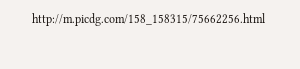http://m.picdg.com/158_158315/75662256.html